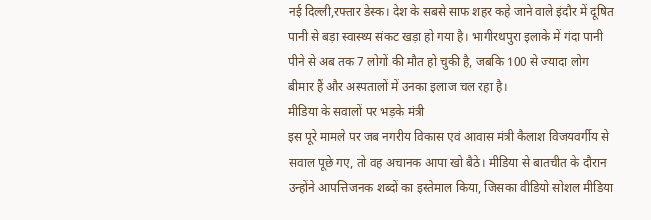नई दिल्ली,रफ्तार डेस्क। देश के सबसे साफ शहर कहे जाने वाले इंदौर में दूषित पानी से बड़ा स्वास्थ्य संकट खड़ा हो गया है। भागीरथपुरा इलाके में गंदा पानी पीने से अब तक 7 लोगों की मौत हो चुकी है, जबकि 100 से ज्यादा लोग बीमार हैं और अस्पतालों में उनका इलाज चल रहा है।
मीडिया के सवालों पर भड़के मंत्री
इस पूरे मामले पर जब नगरीय विकास एवं आवास मंत्री कैलाश विजयवर्गीय से सवाल पूछे गए, तो वह अचानक आपा खो बैठे। मीडिया से बातचीत के दौरान उन्होंने आपत्तिजनक शब्दों का इस्तेमाल किया, जिसका वीडियो सोशल मीडिया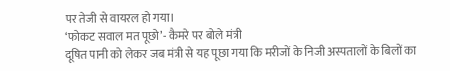पर तेजी से वायरल हो गया।
‘फोकट सवाल मत पूछो’- कैमरे पर बोले मंत्री
दूषित पानी को लेकर जब मंत्री से यह पूछा गया कि मरीजों के निजी अस्पतालों के बिलों का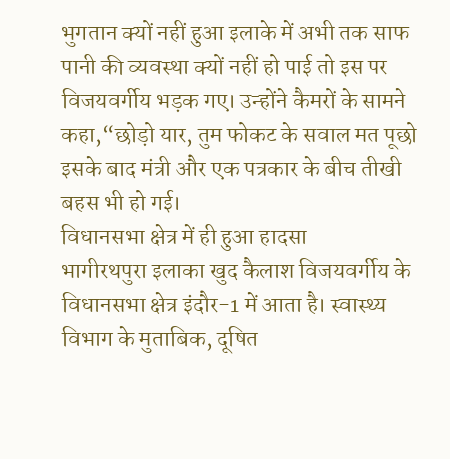भुगतान क्यों नहीं हुआ इलाके में अभी तक साफ पानी की व्यवस्था क्यों नहीं हो पाई तो इस पर विजयवर्गीय भड़क गए। उन्होंने कैमरों के सामने कहा,“छोड़ो यार, तुम फोकट के सवाल मत पूछो इसके बाद मंत्री और एक पत्रकार के बीच तीखी बहस भी हो गई।
विधानसभा क्षेत्र में ही हुआ हादसा
भागीरथपुरा इलाका खुद कैलाश विजयवर्गीय के विधानसभा क्षेत्र इंदौर-1 में आता है। स्वास्थ्य विभाग के मुताबिक, दूषित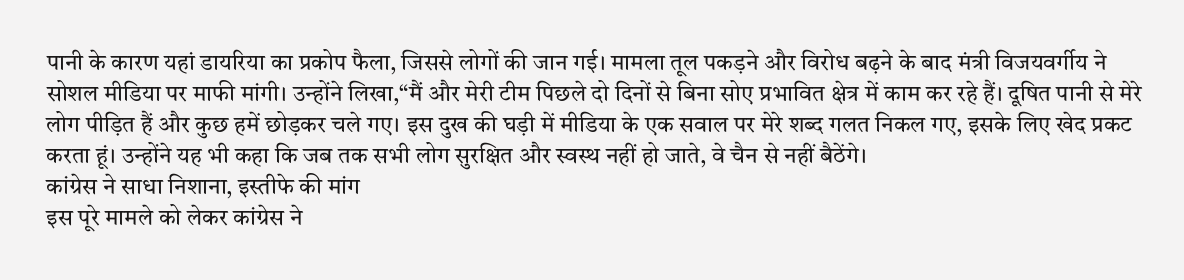पानी के कारण यहां डायरिया का प्रकोप फैला, जिससे लोगों की जान गई। मामला तूल पकड़ने और विरोध बढ़ने के बाद मंत्री विजयवर्गीय ने सोशल मीडिया पर माफी मांगी। उन्होंने लिखा,“मैं और मेरी टीम पिछले दो दिनों से बिना सोए प्रभावित क्षेत्र में काम कर रहे हैं। दूषित पानी से मेरे लोग पीड़ित हैं और कुछ हमें छोड़कर चले गए। इस दुख की घड़ी में मीडिया के एक सवाल पर मेरे शब्द गलत निकल गए, इसके लिए खेद प्रकट करता हूं। उन्होंने यह भी कहा कि जब तक सभी लोग सुरक्षित और स्वस्थ नहीं हो जाते, वे चैन से नहीं बैठेंगे।
कांग्रेस ने साधा निशाना, इस्तीफे की मांग
इस पूरे मामले को लेकर कांग्रेस ने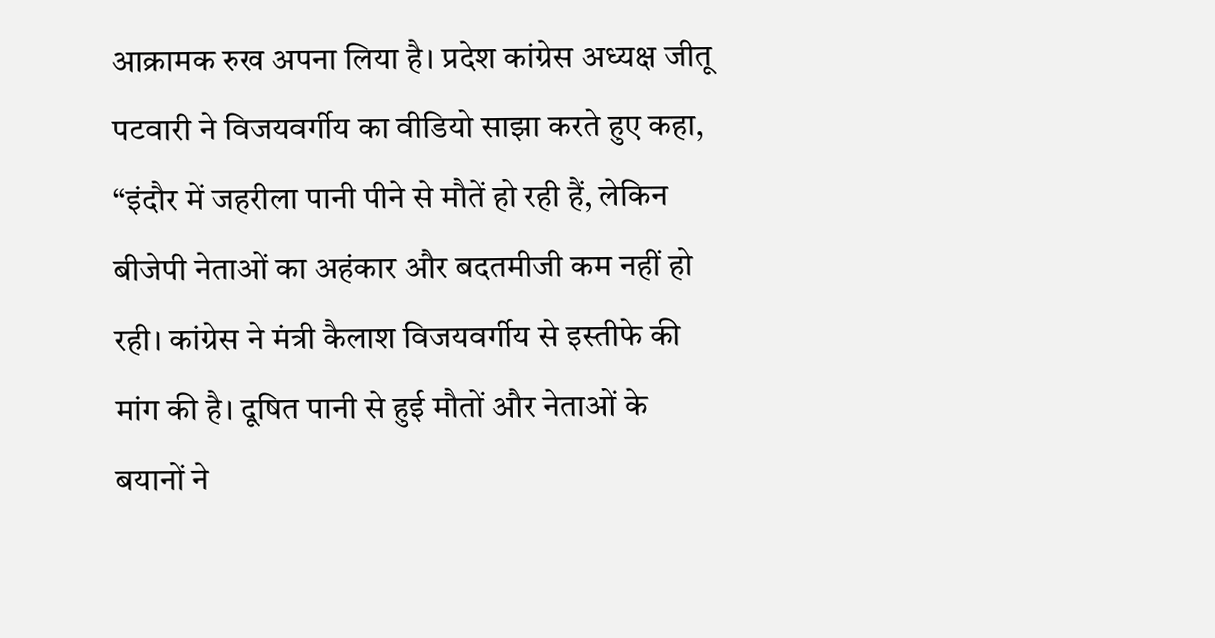आक्रामक रुख अपना लिया है। प्रदेश कांग्रेस अध्यक्ष जीतू पटवारी ने विजयवर्गीय का वीडियो साझा करते हुए कहा, “इंदौर में जहरीला पानी पीने से मौतें हो रही हैं, लेकिन बीजेपी नेताओं का अहंकार और बदतमीजी कम नहीं हो रही। कांग्रेस ने मंत्री कैलाश विजयवर्गीय से इस्तीफे की मांग की है। दूषित पानी से हुई मौतों और नेताओं के बयानों ने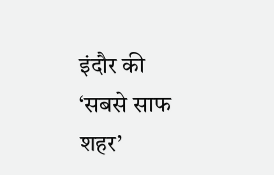इंदौर की ‘सबसे साफ शहर’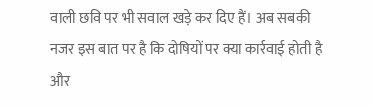वाली छवि पर भी सवाल खड़े कर दिए हैं। अब सबकी नजर इस बात पर है कि दोषियों पर क्या कार्रवाई होती है और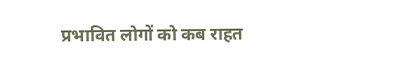प्रभावित लोगों को कब राहत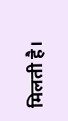मिलती है।